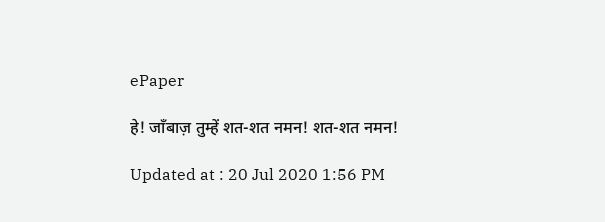ePaper

हे! जाँबाज़ तुम्हें शत-शत नमन! शत-शत नमन!

Updated at : 20 Jul 2020 1:56 PM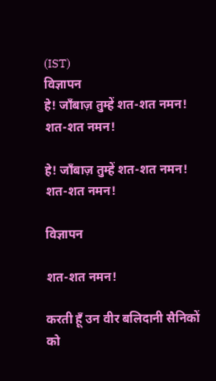(IST)
विज्ञापन
हे! जाँबाज़ तुम्हें शत-शत नमन! शत-शत नमन!

हे! जाँबाज़ तुम्हें शत-शत नमन! शत-शत नमन!

विज्ञापन

शत-शत नमन!

करती हूँ उन वीर बलिदानी सैनिकों को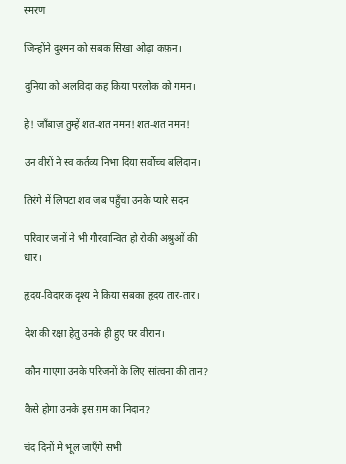स्मरण

जिन्होंने दुश्मन को सबक सिखा ओढ़ा कफ़न।

दुनिया को अलविदा कह किया परलोक को गमन।

हे! जाँबाज़ तुम्हें शत-शत नमन! शत-शत नमन!

उन वीरों ने स्व कर्तव्य निभा दिया सर्वोच्च बलिदान।

तिरंगे में लिपटा शव जब पहुँचा उनके प्यारे सदन

परिवार जनों ने भी गौरवान्वित हो रोकी अश्रुओं की धार।

हृदय-विदारक दृश्य ने किया सबका हृदय तार-तार।

देश की रक्षा हेतु उनके ही हुए घर वीरान।

कौन गाएगा उनके परिजनों के लिए सांत्वना की तान?

कैसे होगा उनके इस ग़म का निदान?

चंद दिनों मे भूल जाएँगे सभी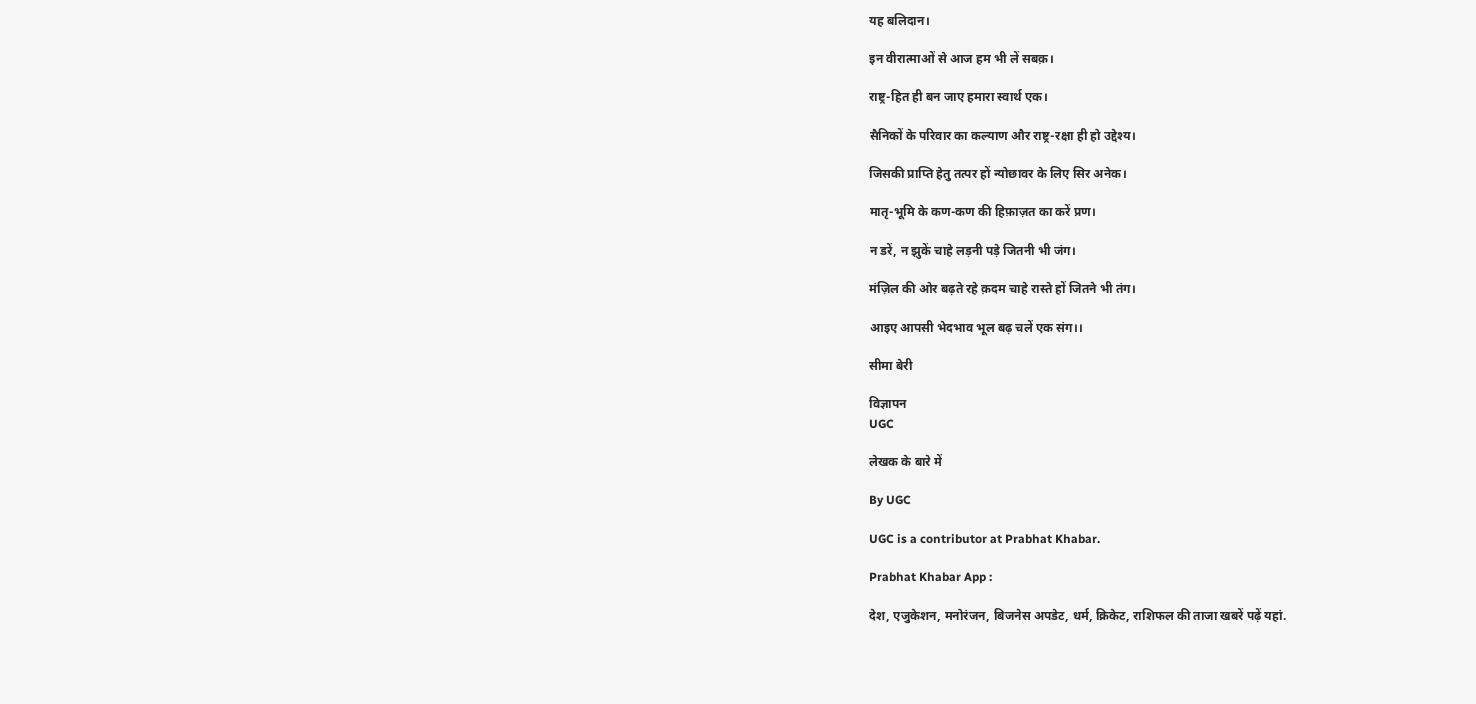यह बलिदान।

इन वीरात्माओं से आज हम भी लें सबक़।

राष्ट्र-हित ही बन जाए हमारा स्वार्थ एक।

सैनिकों के परिवार का कल्याण और राष्ट्र-रक्षा ही हो उद्देश्य।

जिसकी प्राप्ति हेतु तत्पर हों न्योछावर के लिए सिर अनेक।

मातृ-भूमि के कण-कण की हिफ़ाज़त का करें प्रण।

न डरें, न झुकें चाहे लड़नी पड़े जितनी भी जंग।

मंज़िल की ओर बढ़ते रहे क़दम चाहे रास्ते हों जितने भी तंग।

आइए आपसी भेदभाव भूल बढ़ चलें एक संग।।

सीमा बेरी

विज्ञापन
UGC

लेखक के बारे में

By UGC

UGC is a contributor at Prabhat Khabar.

Prabhat Khabar App :

देश, एजुकेशन, मनोरंजन, बिजनेस अपडेट, धर्म, क्रिकेट, राशिफल की ताजा खबरें पढ़ें यहां.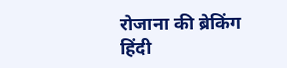रोजाना की ब्रेकिंग हिंदी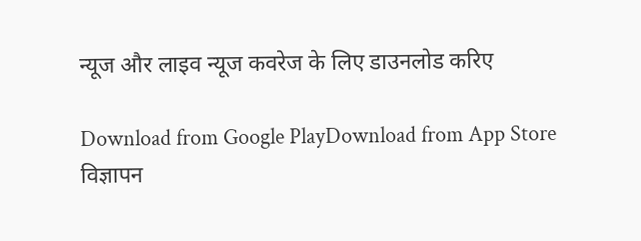न्यूज और लाइव न्यूज कवरेज के लिए डाउनलोड करिए

Download from Google PlayDownload from App Store
विज्ञापन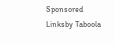Sponsored Linksby Taboola